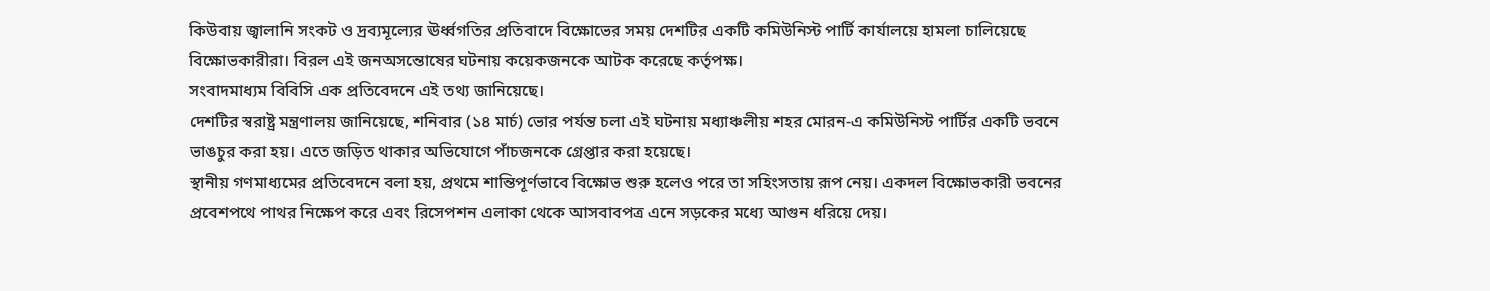কিউবায় জ্বালানি সংকট ও দ্রব্যমূল্যের ঊর্ধ্বগতির প্রতিবাদে বিক্ষোভের সময় দেশটির একটি কমিউনিস্ট পার্টি কার্যালয়ে হামলা চালিয়েছে বিক্ষোভকারীরা। বিরল এই জনঅসন্তোষের ঘটনায় কয়েকজনকে আটক করেছে কর্তৃপক্ষ।
সংবাদমাধ্যম বিবিসি এক প্রতিবেদনে এই তথ্য জানিয়েছে।
দেশটির স্বরাষ্ট্র মন্ত্রণালয় জানিয়েছে, শনিবার (১৪ মার্চ) ভোর পর্যন্ত চলা এই ঘটনায় মধ্যাঞ্চলীয় শহর মোরন-এ কমিউনিস্ট পার্টির একটি ভবনে ভাঙচুর করা হয়। এতে জড়িত থাকার অভিযোগে পাঁচজনকে গ্রেপ্তার করা হয়েছে।
স্থানীয় গণমাধ্যমের প্রতিবেদনে বলা হয়, প্রথমে শান্তিপূর্ণভাবে বিক্ষোভ শুরু হলেও পরে তা সহিংসতায় রূপ নেয়। একদল বিক্ষোভকারী ভবনের প্রবেশপথে পাথর নিক্ষেপ করে এবং রিসেপশন এলাকা থেকে আসবাবপত্র এনে সড়কের মধ্যে আগুন ধরিয়ে দেয়।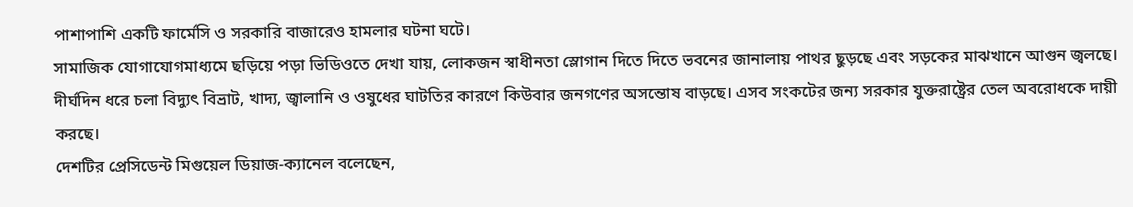পাশাপাশি একটি ফার্মেসি ও সরকারি বাজারেও হামলার ঘটনা ঘটে।
সামাজিক যোগাযোগমাধ্যমে ছড়িয়ে পড়া ভিডিওতে দেখা যায়, লোকজন স্বাধীনতা স্লোগান দিতে দিতে ভবনের জানালায় পাথর ছুড়ছে এবং সড়কের মাঝখানে আগুন জ্বলছে। দীর্ঘদিন ধরে চলা বিদ্যুৎ বিভ্রাট, খাদ্য, জ্বালানি ও ওষুধের ঘাটতির কারণে কিউবার জনগণের অসন্তোষ বাড়ছে। এসব সংকটের জন্য সরকার যুক্তরাষ্ট্রের তেল অবরোধকে দায়ী করছে।
দেশটির প্রেসিডেন্ট মিগুয়েল ডিয়াজ-ক্যানেল বলেছেন,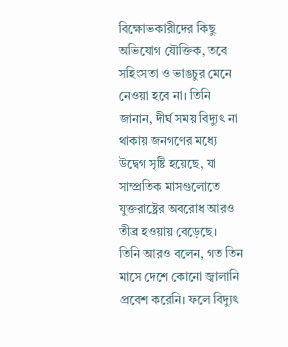বিক্ষোভকারীদের কিছু অভিযোগ যৌক্তিক, তবে সহিংসতা ও ভাঙচুর মেনে নেওয়া হবে না। তিনি জানান, দীর্ঘ সময় বিদ্যুৎ না থাকায় জনগণের মধ্যে উদ্বেগ সৃষ্টি হয়েছে, যা সাম্প্রতিক মাসগুলোতে যুক্তরাষ্ট্রের অবরোধ আরও তীব্র হওয়ায় বেড়েছে।
তিনি আরও বলেন, গত তিন মাসে দেশে কোনো জ্বালানি প্রবেশ করেনি। ফলে বিদ্যুৎ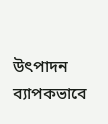উৎপাদন ব্যাপকভাবে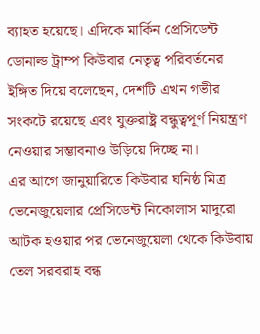ব্যাহত হয়েছে। এদিকে মার্কিন প্রেসিডেন্ট ডোনাল্ড ট্রাম্প কিউবার নেতৃত্ব পরিবর্তনের ইঙ্গিত দিয়ে বলেছেন, দেশটি এখন গভীর সংকটে রয়েছে এবং যুক্তরাষ্ট্র বন্ধুত্বপূর্ণ নিয়ন্ত্রণ নেওয়ার সম্ভাবনাও উড়িয়ে দিচ্ছে না।
এর আগে জানুয়ারিতে কিউবার ঘনিষ্ঠ মিত্র ভেনেজুয়েলার প্রেসিডেন্ট নিকোলাস মাদুরো আটক হওয়ার পর ভেনেজুয়েলা থেকে কিউবায় তেল সরবরাহ বন্ধ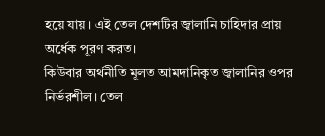হয়ে যায়। এই তেল দেশটির জ্বালানি চাহিদার প্রায় অর্ধেক পূরণ করত।
কিউবার অর্থনীতি মূলত আমদানিকৃত জ্বালানির ওপর নির্ভরশীল। তেল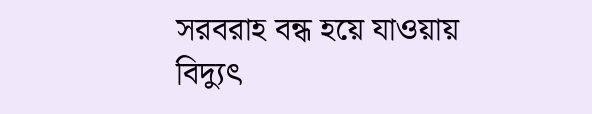সরবরাহ বন্ধ হয়ে যাওয়ায় বিদ্যুৎ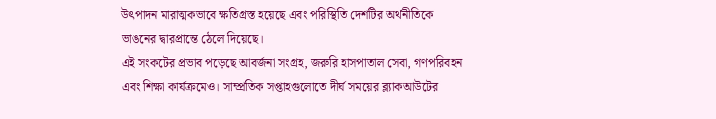উৎপাদন মারাত্মকভাবে ক্ষতিগ্রস্ত হয়েছে এবং পরিস্থিতি দেশটির অর্থনীতিকে ভাঙনের দ্বারপ্রান্তে ঠেলে দিয়েছে।
এই সংকটের প্রভাব পড়েছে আবর্জনা সংগ্রহ, জরুরি হাসপাতাল সেবা, গণপরিবহন এবং শিক্ষা কার্যক্রমেও। সাম্প্রতিক সপ্তাহগুলোতে দীর্ঘ সময়ের ব্ল্যাকআউটের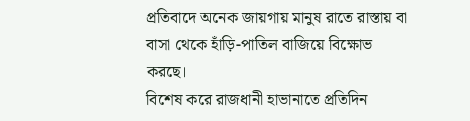প্রতিবাদে অনেক জায়গায় মানুষ রাতে রাস্তায় বা বাসা থেকে হাঁড়ি-পাতিল বাজিয়ে বিক্ষোভ করছে।
বিশেষ করে রাজধানী হাভানাতে প্রতিদিন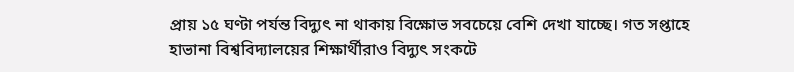প্রায় ১৫ ঘণ্টা পর্যন্ত বিদ্যুৎ না থাকায় বিক্ষোভ সবচেয়ে বেশি দেখা যাচ্ছে। গত সপ্তাহে হাভানা বিশ্ববিদ্যালয়ের শিক্ষার্থীরাও বিদ্যুৎ সংকটে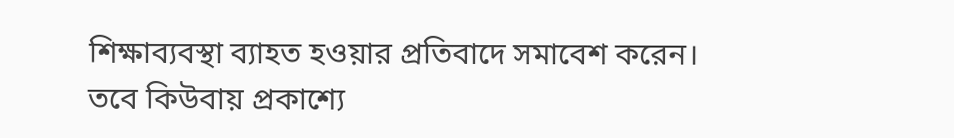শিক্ষাব্যবস্থা ব্যাহত হওয়ার প্রতিবাদে সমাবেশ করেন।
তবে কিউবায় প্রকাশ্যে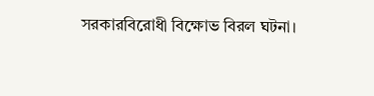সরকারবিরোধী বিক্ষোভ বিরল ঘটনা।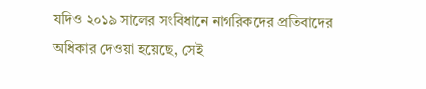যদিও ২০১৯ সালের সংবিধানে নাগরিকদের প্রতিবাদের অধিকার দেওয়া হয়েছে, সেই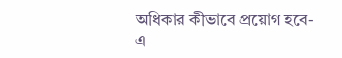অধিকার কীভাবে প্রয়োগ হবে-এ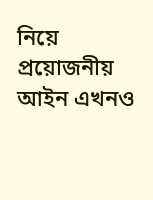নিয়ে প্রয়োজনীয় আইন এখনও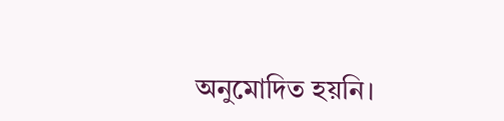অনুমোদিত হয়নি।